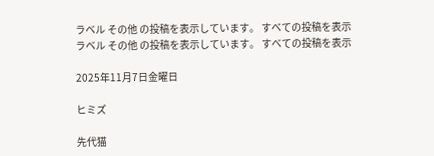ラベル その他 の投稿を表示しています。 すべての投稿を表示
ラベル その他 の投稿を表示しています。 すべての投稿を表示

2025年11月7日金曜日

ヒミズ

先代猫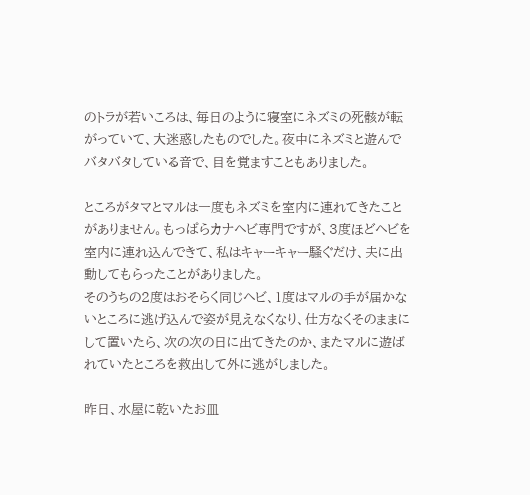のトラが若いころは、毎日のように寝室にネズミの死骸が転がっていて、大迷惑したものでした。夜中にネズミと遊んでバタバタしている音で、目を覚ますこともありました。

ところがタマとマルは一度もネズミを室内に連れてきたことがありません。もっぱらカナヘビ専門ですが、3度ほどヘビを室内に連れ込んできて、私はキャーキャー騒ぐだけ、夫に出動してもらったことがありました。
そのうちの2度はおそらく同じヘビ、1度はマルの手が届かないところに逃げ込んで姿が見えなくなり、仕方なくそのままにして置いたら、次の次の日に出てきたのか、またマルに遊ばれていたところを救出して外に逃がしました。

昨日、水屋に乾いたお皿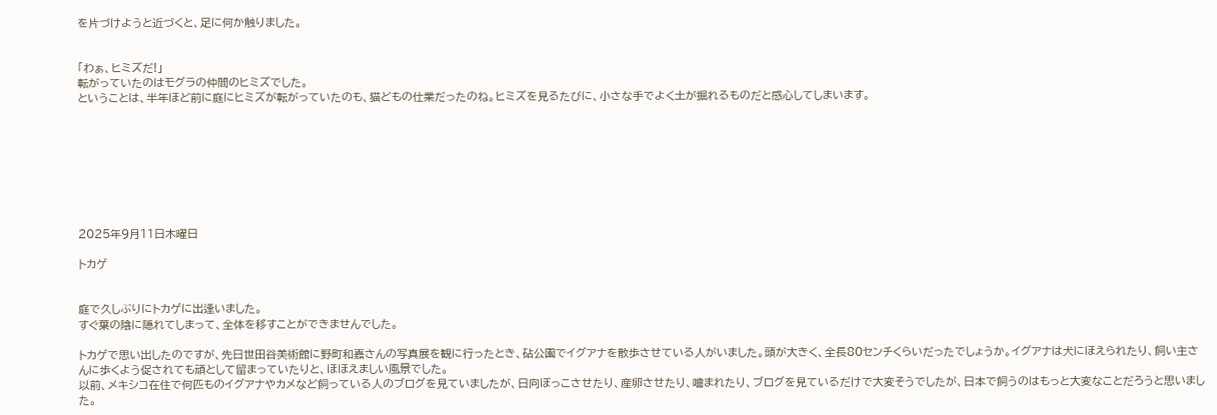を片づけようと近づくと、足に何か触りました。


「わぁ、ヒミズだ!」
転がっていたのはモグラの仲間のヒミズでした。
ということは、半年ほど前に庭にヒミズが転がっていたのも、猫どもの仕業だったのね。ヒミズを見るたびに、小さな手でよく土が掘れるものだと感心してしまいます。








2025年9月11日木曜日

トカゲ


庭で久しぶりにトカゲに出逢いました。
すぐ葉の陰に隠れてしまって、全体を移すことができませんでした。

トカゲで思い出したのですが、先日世田谷美術館に野町和嘉さんの写真展を観に行ったとき、砧公園でイグアナを散歩させている人がいました。頭が大きく、全長80センチくらいだったでしょうか。イグアナは犬にほえられたり、飼い主さんに歩くよう促されても頑として留まっていたりと、ほほえましい風景でした。
以前、メキシコ在住で何匹ものイグアナやカメなど飼っている人のブログを見ていましたが、日向ぼっこさせたり、産卵させたり、嚙まれたり、ブログを見ているだけで大変そうでしたが、日本で飼うのはもっと大変なことだろうと思いました。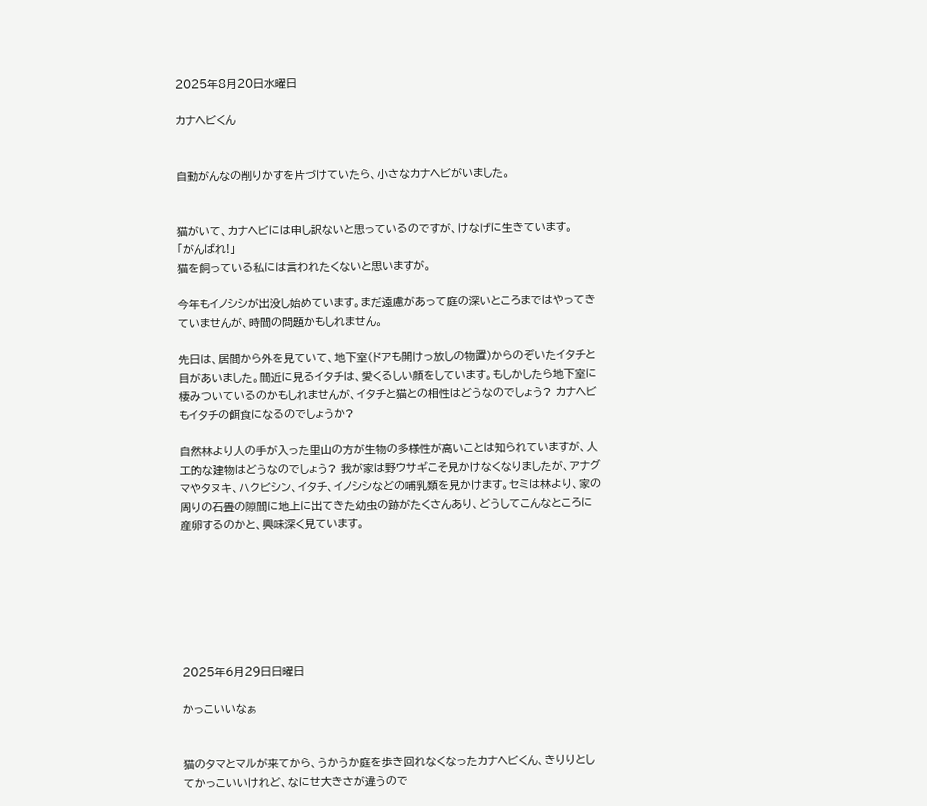2025年8月20日水曜日

カナヘビくん


自動がんなの削りかすを片づけていたら、小さなカナヘビがいました。


猫がいて、カナヘビには申し訳ないと思っているのですが、けなげに生きています。
「がんばれ!」
猫を飼っている私には言われたくないと思いますが。

今年もイノシシが出没し始めています。まだ遠慮があって庭の深いところまではやってきていませんが、時間の問題かもしれません。

先日は、居間から外を見ていて、地下室(ドアも開けっ放しの物置)からのぞいたイタチと目があいました。間近に見るイタチは、愛くるしい顔をしています。もしかしたら地下室に棲みついているのかもしれませんが、イタチと猫との相性はどうなのでしょう? カナヘビもイタチの餌食になるのでしょうか?

自然林より人の手が入った里山の方が生物の多様性が高いことは知られていますが、人工的な建物はどうなのでしょう? 我が家は野ウサギこそ見かけなくなりましたが、アナグマやタヌキ、ハクビシン、イタチ、イノシシなどの哺乳類を見かけます。セミは林より、家の周りの石畳の隙間に地上に出てきた幼虫の跡がたくさんあり、どうしてこんなところに産卵するのかと、興味深く見ています。







2025年6月29日日曜日

かっこいいなぁ


猫のタマとマルが来てから、うかうか庭を歩き回れなくなったカナヘビくん、きりりとしてかっこいいけれど、なにせ大きさが違うので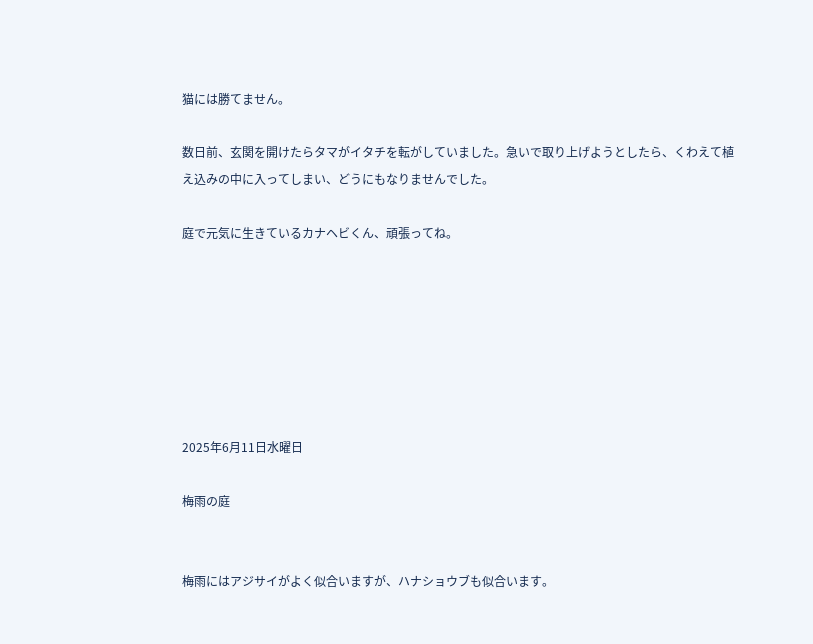猫には勝てません。

数日前、玄関を開けたらタマがイタチを転がしていました。急いで取り上げようとしたら、くわえて植え込みの中に入ってしまい、どうにもなりませんでした。

庭で元気に生きているカナヘビくん、頑張ってね。







2025年6月11日水曜日

梅雨の庭


梅雨にはアジサイがよく似合いますが、ハナショウブも似合います。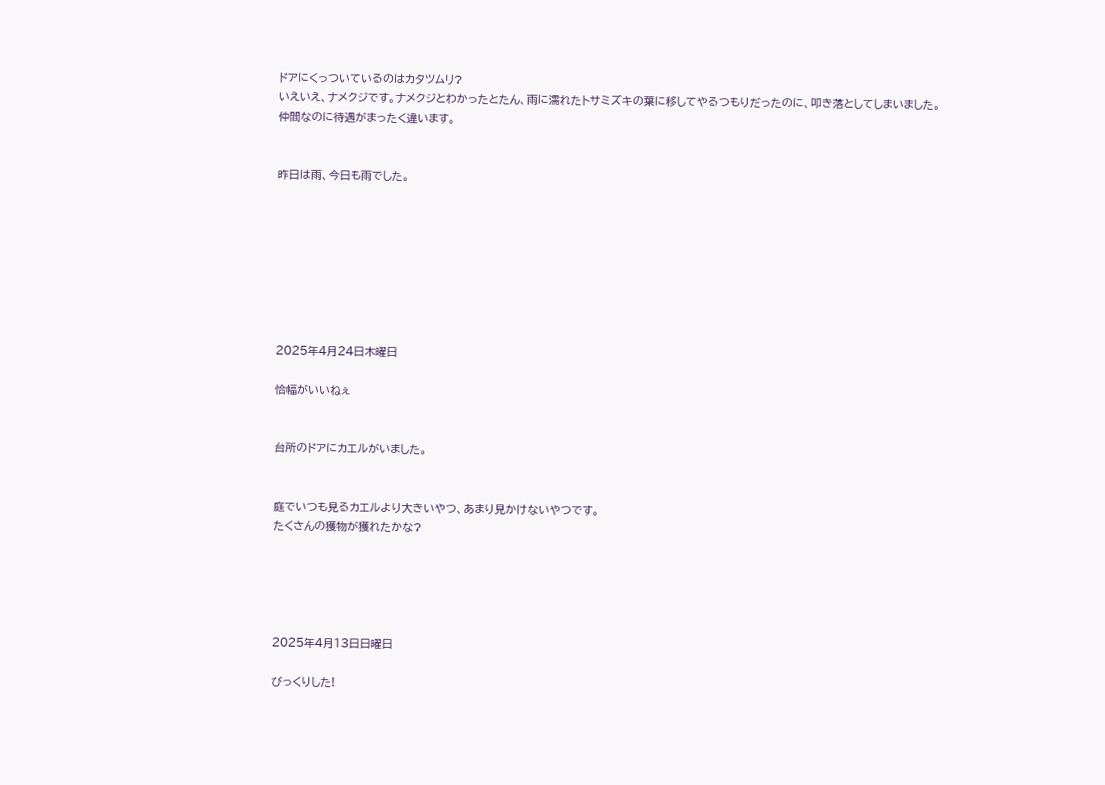ドアにくっついているのはカタツムリ?
いえいえ、ナメクジです。ナメクジとわかったとたん、雨に濡れたトサミズキの葉に移してやるつもりだったのに、叩き落としてしまいました。
仲間なのに待遇がまったく違います。


昨日は雨、今日も雨でした。








2025年4月24日木曜日

恰幅がいいねぇ


台所のドアにカエルがいました。


庭でいつも見るカエルより大きいやつ、あまり見かけないやつです。
たくさんの獲物が獲れたかな?





2025年4月13日日曜日

びっくりした!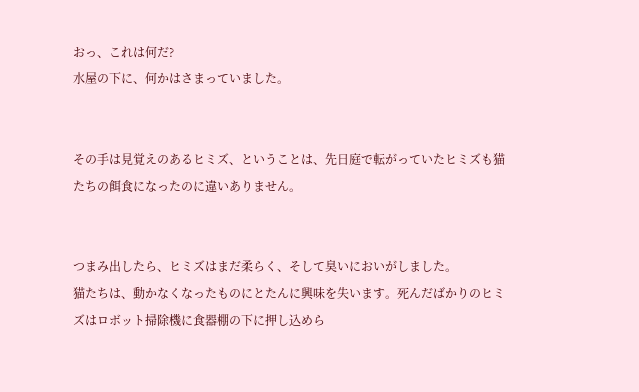おっ、これは何だ?
水屋の下に、何かはさまっていました。


その手は見覚えのあるヒミズ、ということは、先日庭で転がっていたヒミズも猫たちの餌食になったのに違いありません。


つまみ出したら、ヒミズはまだ柔らく、そして臭いにおいがしました。
猫たちは、動かなくなったものにとたんに興味を失います。死んだばかりのヒミズはロボット掃除機に食器棚の下に押し込めら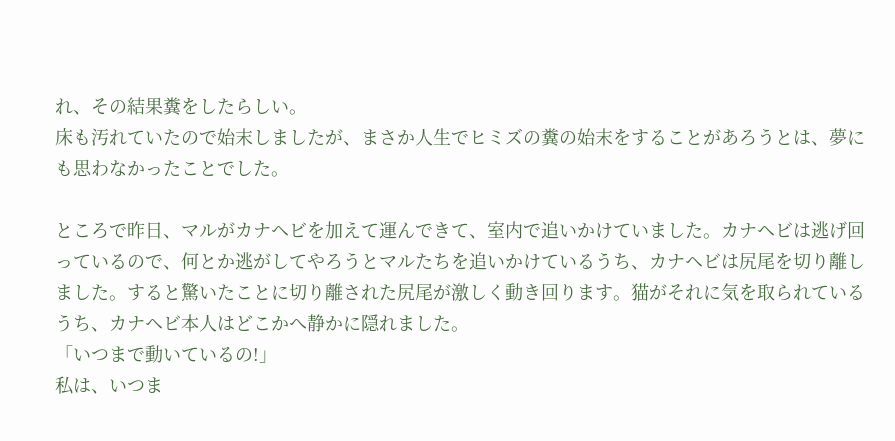れ、その結果糞をしたらしい。
床も汚れていたので始末しましたが、まさか人生でヒミズの糞の始末をすることがあろうとは、夢にも思わなかったことでした。

ところで昨日、マルがカナヘビを加えて運んできて、室内で追いかけていました。カナヘビは逃げ回っているので、何とか逃がしてやろうとマルたちを追いかけているうち、カナヘビは尻尾を切り離しました。すると驚いたことに切り離された尻尾が激しく動き回ります。猫がそれに気を取られているうち、カナヘビ本人はどこかへ静かに隠れました。
「いつまで動いているの!」
私は、いつま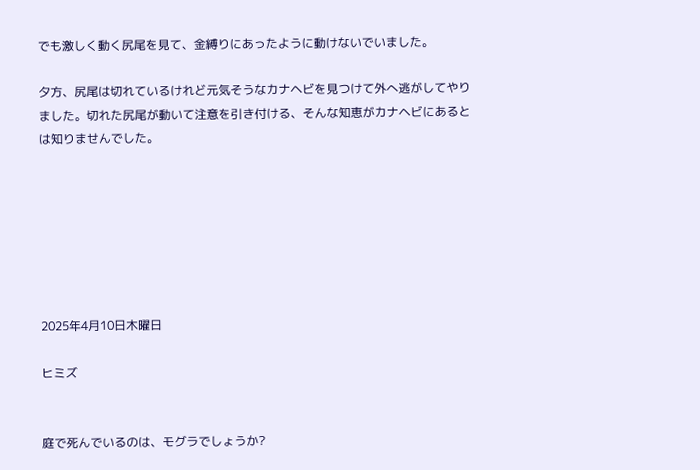でも激しく動く尻尾を見て、金縛りにあったように動けないでいました。

夕方、尻尾は切れているけれど元気そうなカナヘビを見つけて外へ逃がしてやりました。切れた尻尾が動いて注意を引き付ける、そんな知恵がカナヘビにあるとは知りませんでした。







2025年4月10日木曜日

ヒミズ


庭で死んでいるのは、モグラでしょうか?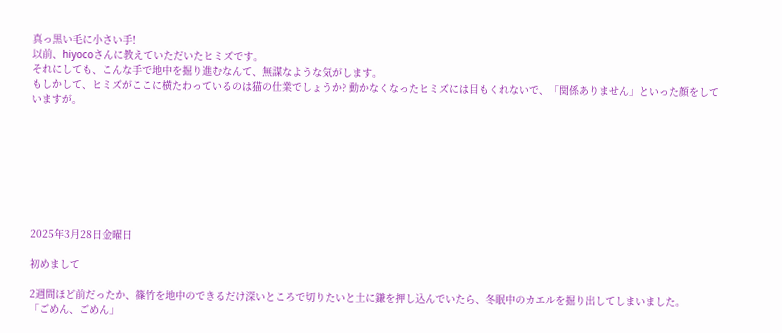真っ黒い毛に小さい手!
以前、hiyocoさんに教えていただいたヒミズです。
それにしても、こんな手で地中を掘り進むなんて、無謀なような気がします。
もしかして、ヒミズがここに横たわっているのは猫の仕業でしょうか? 動かなくなったヒミズには目もくれないで、「関係ありません」といった顔をしていますが。








2025年3月28日金曜日

初めまして

2週間ほど前だったか、篠竹を地中のできるだけ深いところで切りたいと土に鎌を押し込んでいたら、冬眠中のカエルを掘り出してしまいました。
「ごめん、ごめん」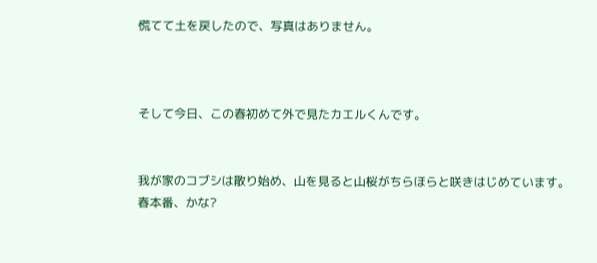慌てて土を戻したので、写真はありません。



そして今日、この春初めて外で見たカエルくんです。


我が家のコブシは散り始め、山を見ると山桜がちらほらと咲きはじめています。
春本番、かな?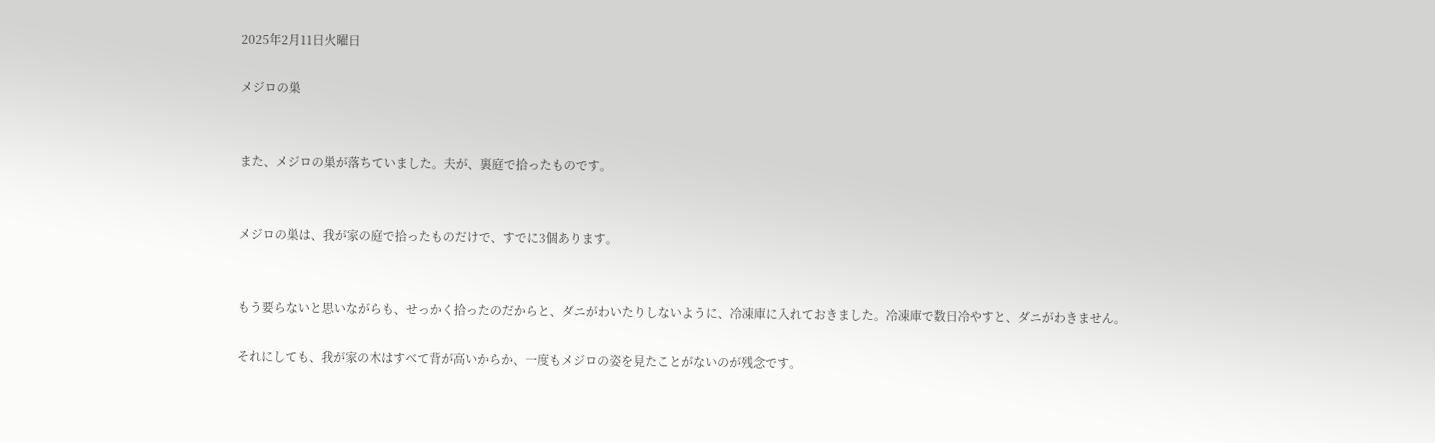2025年2月11日火曜日

メジロの巣


また、メジロの巣が落ちていました。夫が、裏庭で拾ったものです。


メジロの巣は、我が家の庭で拾ったものだけで、すでに3個あります。


もう要らないと思いながらも、せっかく拾ったのだからと、ダニがわいたりしないように、冷凍庫に入れておきました。冷凍庫で数日冷やすと、ダニがわきません。

それにしても、我が家の木はすべて背が高いからか、一度もメジロの姿を見たことがないのが残念です。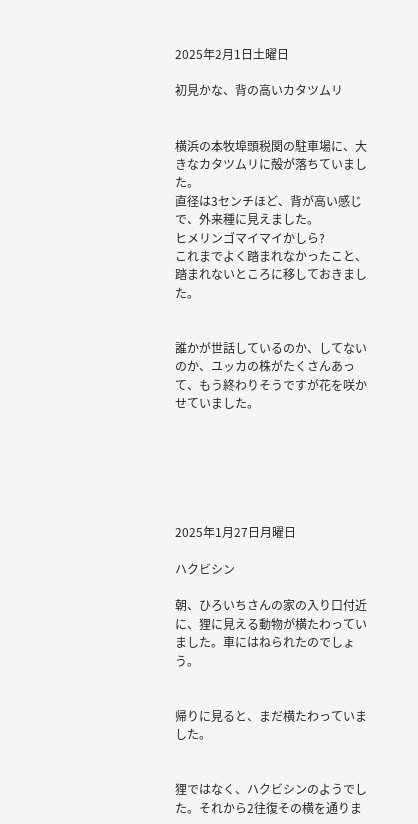2025年2月1日土曜日

初見かな、背の高いカタツムリ


横浜の本牧埠頭税関の駐車場に、大きなカタツムリに殻が落ちていました。
直径は3センチほど、背が高い感じで、外来種に見えました。
ヒメリンゴマイマイかしら?
これまでよく踏まれなかったこと、踏まれないところに移しておきました。


誰かが世話しているのか、してないのか、ユッカの株がたくさんあって、もう終わりそうですが花を咲かせていました。






2025年1月27日月曜日

ハクビシン

朝、ひろいちさんの家の入り口付近に、狸に見える動物が横たわっていました。車にはねられたのでしょう。


帰りに見ると、まだ横たわっていました。


狸ではなく、ハクビシンのようでした。それから2往復その横を通りま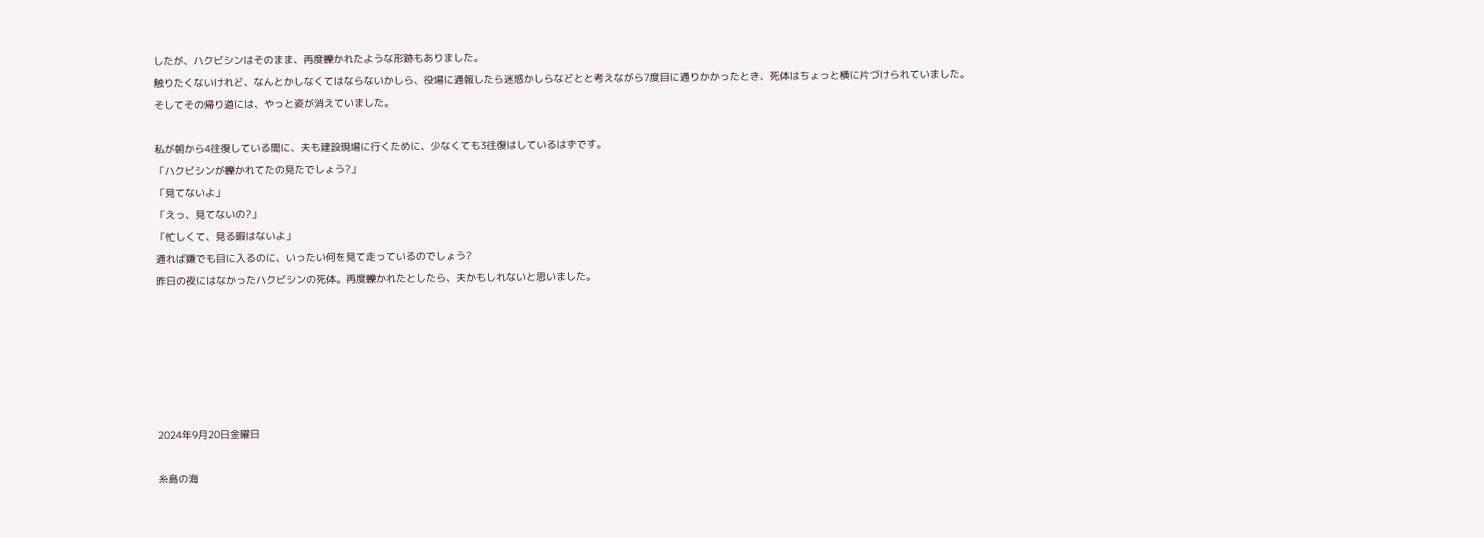したが、ハクビシンはそのまま、再度轢かれたような形跡もありました。
触りたくないけれど、なんとかしなくてはならないかしら、役場に通報したら迷惑かしらなどとと考えながら7度目に通りかかったとき、死体はちょっと横に片づけられていました。
そしてその帰り道には、やっと姿が消えていました。

私が朝から4往復している間に、夫も建設現場に行くために、少なくても3往復はしているはずです。
「ハクビシンが轢かれてたの見たでしょう?」
「見てないよ」
「えっ、見てないの?」
「忙しくて、見る暇はないよ」
通れば嫌でも目に入るのに、いったい何を見て走っているのでしょう?
昨日の夜にはなかったハクビシンの死体。再度轢かれたとしたら、夫かもしれないと思いました。






2024年9月20日金曜日

糸島の海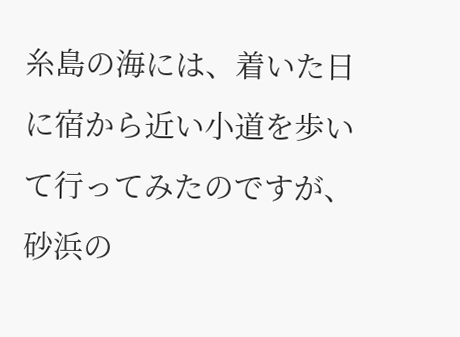糸島の海には、着いた日に宿から近い小道を歩いて行ってみたのですが、砂浜の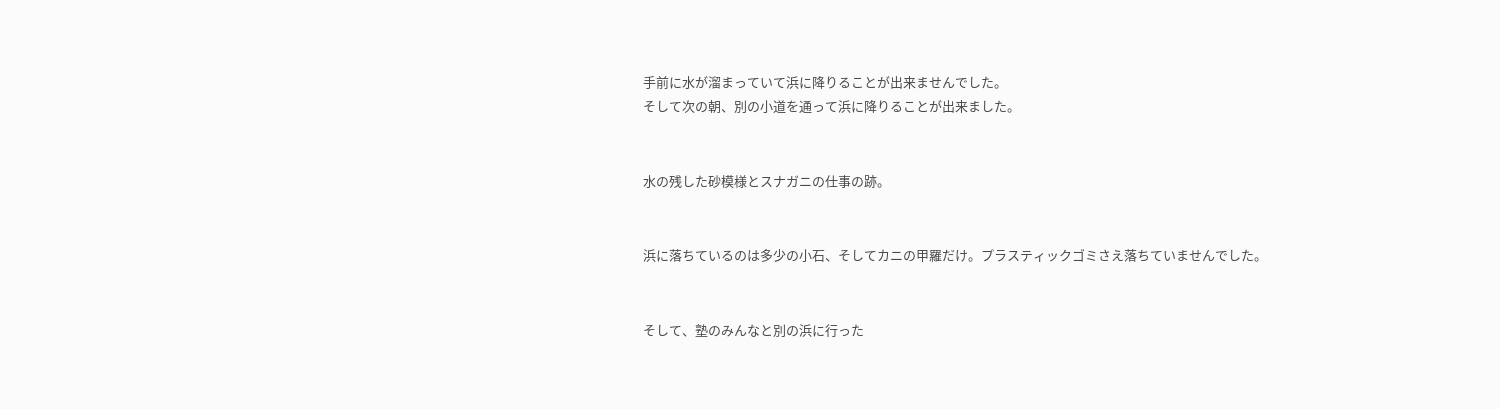手前に水が溜まっていて浜に降りることが出来ませんでした。
そして次の朝、別の小道を通って浜に降りることが出来ました。


水の残した砂模様とスナガニの仕事の跡。


浜に落ちているのは多少の小石、そしてカニの甲羅だけ。プラスティックゴミさえ落ちていませんでした。


そして、塾のみんなと別の浜に行った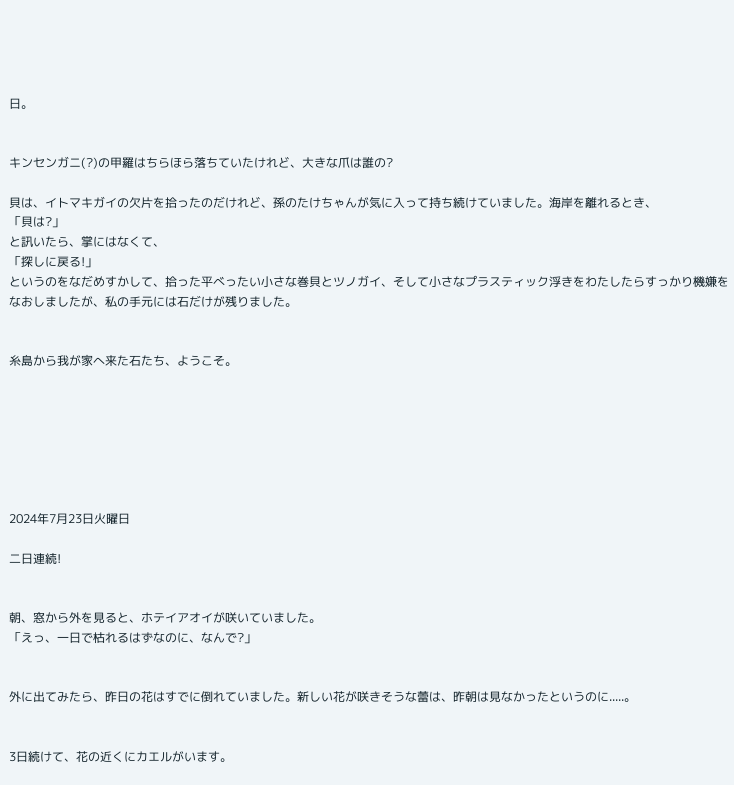日。


キンセンガニ(?)の甲羅はちらほら落ちていたけれど、大きな爪は誰の?

貝は、イトマキガイの欠片を拾ったのだけれど、孫のたけちゃんが気に入って持ち続けていました。海岸を離れるとき、
「貝は?」
と訊いたら、掌にはなくて、
「探しに戻る!」
というのをなだめすかして、拾った平べったい小さな巻貝とツノガイ、そして小さなプラスティック浮きをわたしたらすっかり機嫌をなおしましたが、私の手元には石だけが残りました。


糸島から我が家へ来た石たち、ようこそ。







2024年7月23日火曜日

二日連続!


朝、窓から外を見ると、ホテイアオイが咲いていました。
「えっ、一日で枯れるはずなのに、なんで?」


外に出てみたら、昨日の花はすでに倒れていました。新しい花が咲きそうな蕾は、昨朝は見なかったというのに.....。


3日続けて、花の近くにカエルがいます。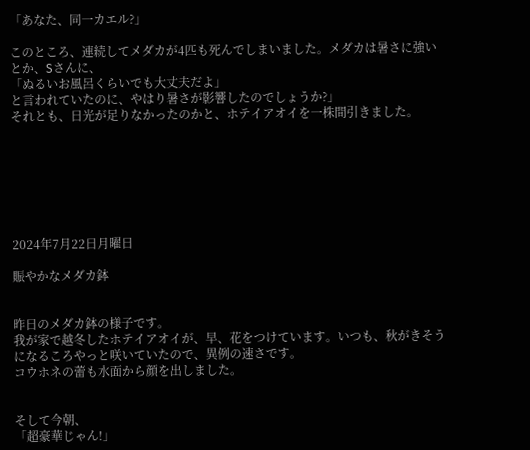「あなた、同一カエル?」

このところ、連続してメダカが4匹も死んでしまいました。メダカは暑さに強いとか、Sさんに、
「ぬるいお風呂くらいでも大丈夫だよ」
と言われていたのに、やはり暑さが影響したのでしょうか?」
それとも、日光が足りなかったのかと、ホテイアオイを一株間引きました。







2024年7月22日月曜日

賑やかなメダカ鉢


昨日のメダカ鉢の様子です。
我が家で越冬したホテイアオイが、早、花をつけています。いつも、秋がきそうになるころやっと咲いていたので、異例の速さです。
コウホネの蕾も水面から顔を出しました。


そして今朝、
「超豪華じゃん!」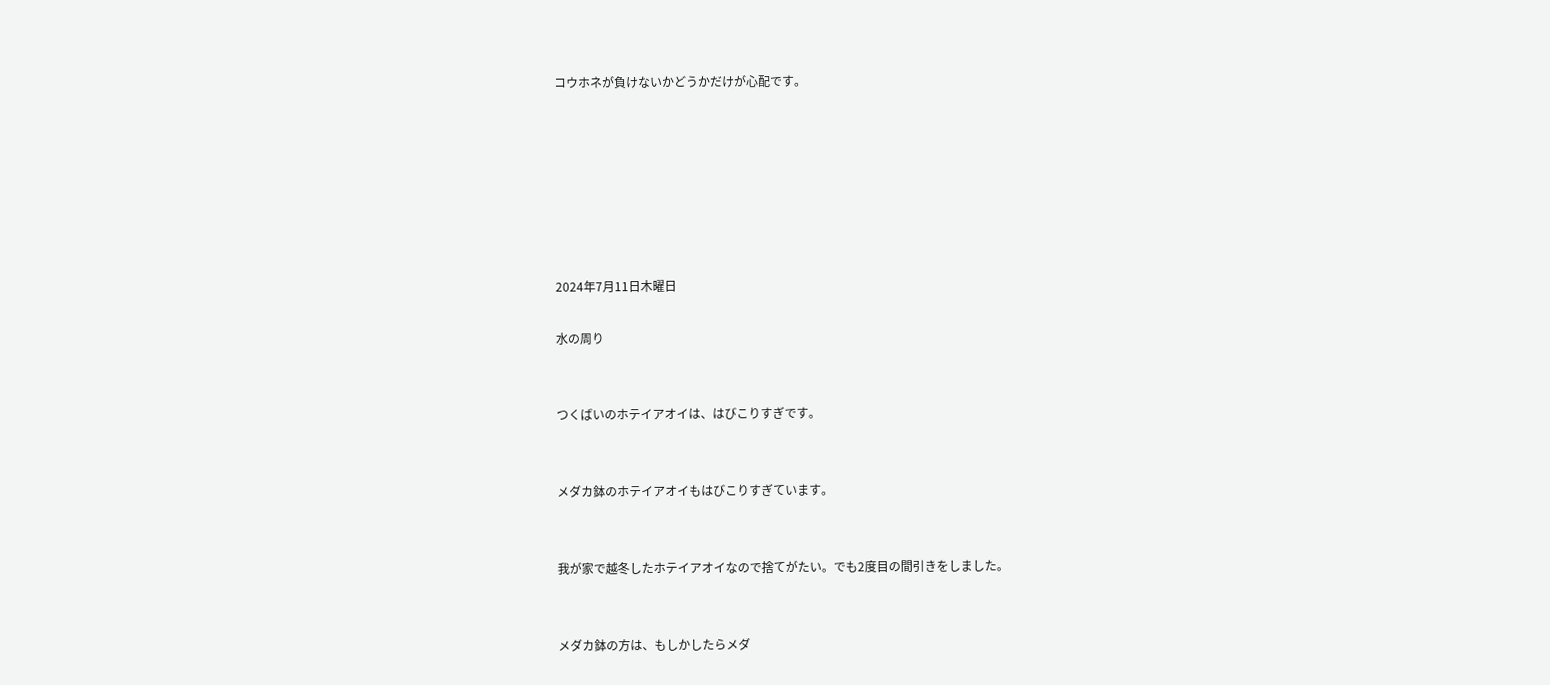コウホネが負けないかどうかだけが心配です。







2024年7月11日木曜日

水の周り


つくばいのホテイアオイは、はびこりすぎです。


メダカ鉢のホテイアオイもはびこりすぎています。


我が家で越冬したホテイアオイなので捨てがたい。でも2度目の間引きをしました。


メダカ鉢の方は、もしかしたらメダ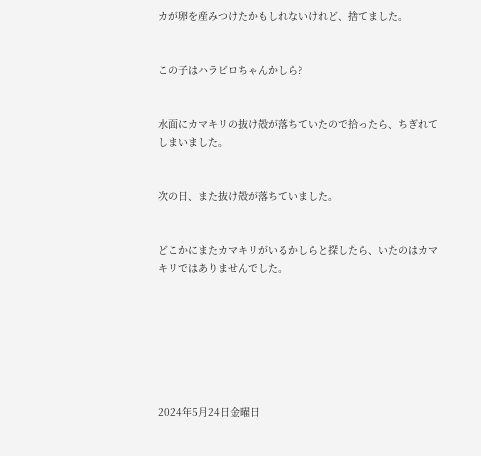カが卵を産みつけたかもしれないけれど、捨てました。


この子はハラビロちゃんかしら?


水面にカマキリの抜け殻が落ちていたので拾ったら、ちぎれてしまいました。


次の日、また抜け殻が落ちていました。


どこかにまたカマキリがいるかしらと探したら、いたのはカマキリではありませんでした。







2024年5月24日金曜日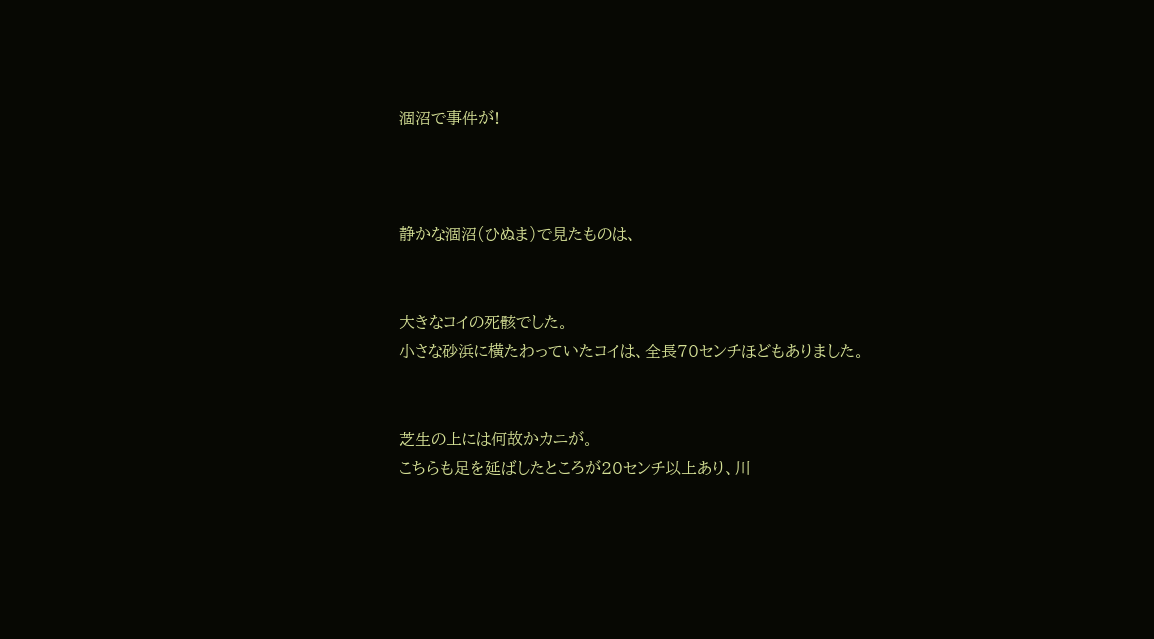涸沼で事件が!



静かな涸沼(ひぬま)で見たものは、


大きなコイの死骸でした。
小さな砂浜に横たわっていたコイは、全長70センチほどもありました。


芝生の上には何故かカニが。
こちらも足を延ばしたところが20センチ以上あり、川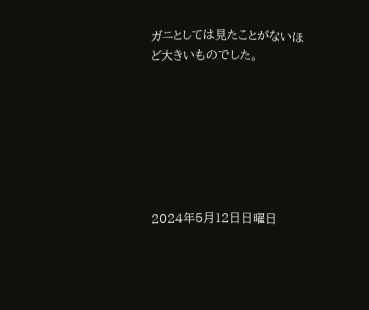ガニとしては見たことがないほど大きいものでした。







2024年5月12日日曜日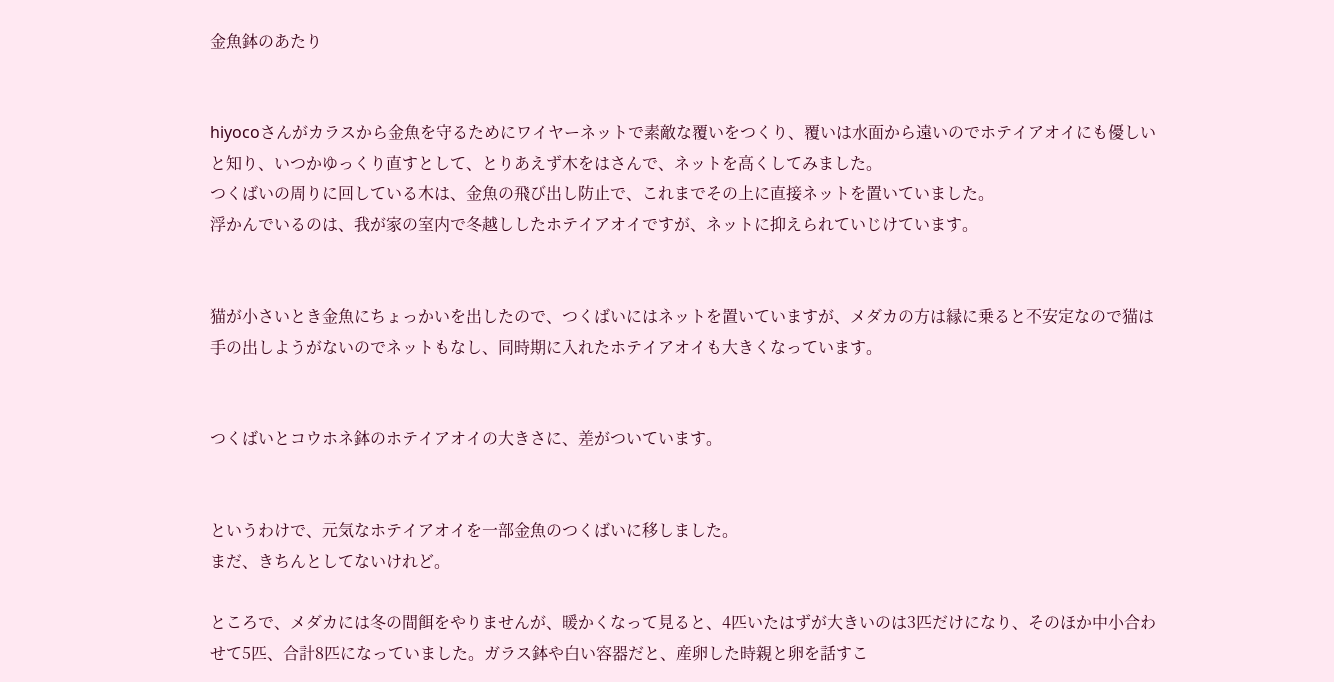金魚鉢のあたり


hiyocoさんがカラスから金魚を守るためにワイヤーネットで素敵な覆いをつくり、覆いは水面から遠いのでホテイアオイにも優しいと知り、いつかゆっくり直すとして、とりあえず木をはさんで、ネットを高くしてみました。
つくばいの周りに回している木は、金魚の飛び出し防止で、これまでその上に直接ネットを置いていました。
浮かんでいるのは、我が家の室内で冬越ししたホテイアオイですが、ネットに抑えられていじけています。


猫が小さいとき金魚にちょっかいを出したので、つくばいにはネットを置いていますが、メダカの方は縁に乗ると不安定なので猫は手の出しようがないのでネットもなし、同時期に入れたホテイアオイも大きくなっています。


つくばいとコウホネ鉢のホテイアオイの大きさに、差がついています。


というわけで、元気なホテイアオイを一部金魚のつくばいに移しました。
まだ、きちんとしてないけれど。

ところで、メダカには冬の間餌をやりませんが、暖かくなって見ると、4匹いたはずが大きいのは3匹だけになり、そのほか中小合わせて5匹、合計8匹になっていました。ガラス鉢や白い容器だと、産卵した時親と卵を話すこ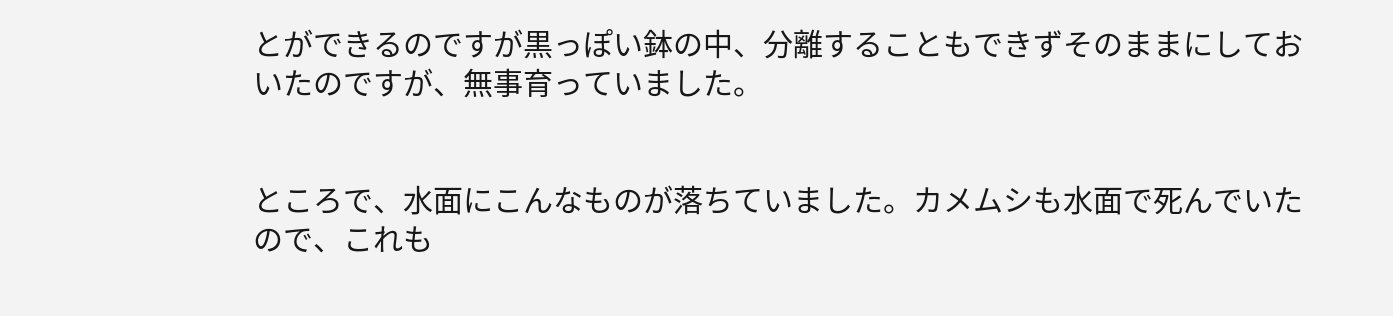とができるのですが黒っぽい鉢の中、分離することもできずそのままにしておいたのですが、無事育っていました。


ところで、水面にこんなものが落ちていました。カメムシも水面で死んでいたので、これも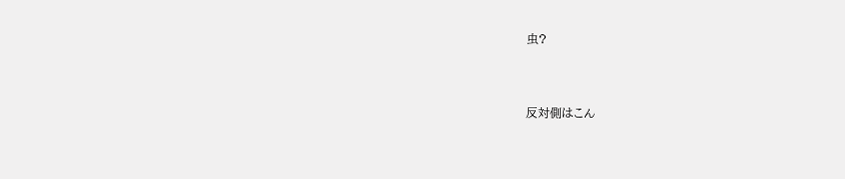虫?


反対側はこん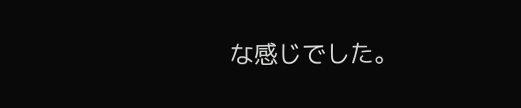な感じでした。